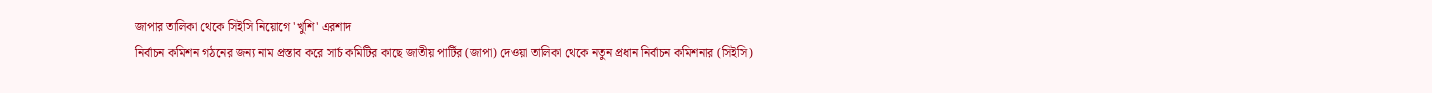জাপার তালিকা থেকে সিইসি নিয়োগে 'খুশি' এরশাদ
নির্বাচন কমিশন গঠনের জন্য নাম প্রস্তাব করে সার্চ কমিটির কাছে জাতীয় পার্টির (জাপা) দেওয়া তালিকা থেকে নতুন প্রধান নির্বাচন কমিশনার (সিইসি)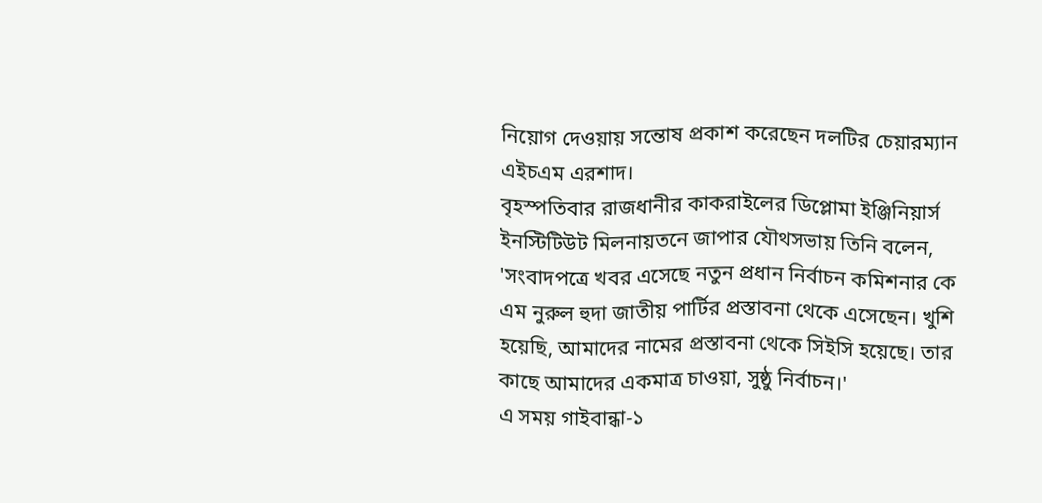নিয়োগ দেওয়ায় সন্তোষ প্রকাশ করেছেন দলটির চেয়ারম্যান এইচএম এরশাদ।
বৃহস্পতিবার রাজধানীর কাকরাইলের ডিপ্লোমা ইঞ্জিনিয়ার্স ইনস্টিটিউট মিলনায়তনে জাপার যৌথসভায় তিনি বলেন, 'সংবাদপত্রে খবর এসেছে নতুন প্রধান নির্বাচন কমিশনার কে এম নুরুল হুদা জাতীয় পার্টির প্রস্তাবনা থেকে এসেছেন। খুশি হয়েছি, আমাদের নামের প্রস্তাবনা থেকে সিইসি হয়েছে। তার কাছে আমাদের একমাত্র চাওয়া, সুষ্ঠু নির্বাচন।'
এ সময় গাইবান্ধা-১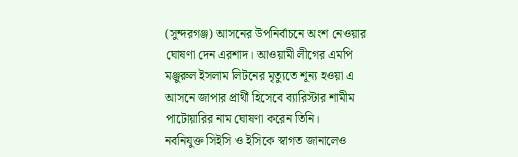(সুন্দরগঞ্জ) আসনের উপনির্বাচনে অংশ নেওয়ার ঘোষণা দেন এরশাদ। আওয়ামী লীগের এমপি মঞ্জুরুল ইসলাম লিটনের মৃত্যুতে শূন্য হওয়া এ আসনে জাপার প্রার্থী হিসেবে ব্যারিস্টার শামীম পাটোয়ারির নাম ঘোষণা করেন তিনি।
নবনিযুক্ত সিইসি ও ইসিকে স্বাগত জানালেও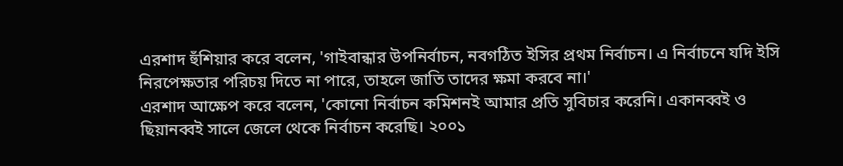এরশাদ হুঁশিয়ার করে বলেন, 'গাইবান্ধার উপনির্বাচন, নবগঠিত ইসির প্রথম নির্বাচন। এ নির্বাচনে যদি ইসি নিরপেক্ষতার পরিচয় দিতে না পারে, তাহলে জাতি তাদের ক্ষমা করবে না।'
এরশাদ আক্ষেপ করে বলেন, 'কোনো নির্বাচন কমিশনই আমার প্রতি সুবিচার করেনি। একানব্বই ও ছিয়ানব্বই সালে জেলে থেকে নির্বাচন করেছি। ২০০১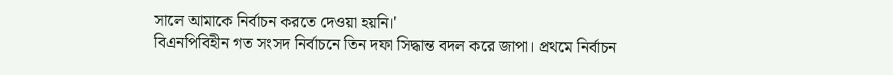সালে আমাকে নির্বাচন করতে দেওয়া হয়নি।'
বিএনপিবিহীন গত সংসদ নির্বাচনে তিন দফা সিদ্ধান্ত বদল করে জাপা। প্রথমে নির্বাচন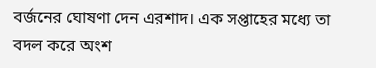বর্জনের ঘোষণা দেন এরশাদ। এক সপ্তাহের মধ্যে তা বদল করে অংশ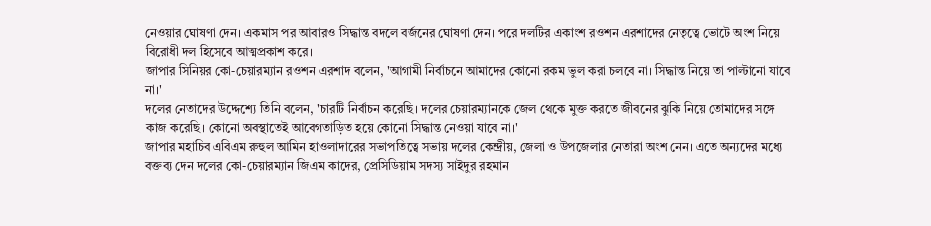নেওয়ার ঘোষণা দেন। একমাস পর আবারও সিদ্ধান্ত বদলে বর্জনের ঘোষণা দেন। পরে দলটির একাংশ রওশন এরশাদের নেতৃত্বে ভোটে অংশ নিয়ে বিরোধী দল হিসেবে আত্মপ্রকাশ করে।
জাপার সিনিয়র কো-চেয়ারম্যান রওশন এরশাদ বলেন, 'আগামী নির্বাচনে আমাদের কোনো রকম ভুল করা চলবে না। সিদ্ধান্ত নিয়ে তা পাল্টানো যাবে না।'
দলের নেতাদের উদ্দেশ্যে তিনি বলেন, 'চারটি নির্বাচন করেছি। দলের চেয়ারম্যানকে জেল থেকে মুক্ত করতে জীবনের ঝুকি নিয়ে তোমাদের সঙ্গে কাজ করেছি। কোনো অবস্থাতেই আবেগতাড়িত হয়ে কোনো সিদ্ধান্ত নেওয়া যাবে না।'
জাপার মহাচিব এবিএম রুহুল আমিন হাওলাদারের সভাপতিত্বে সভায় দলের কেন্দ্রীয়, জেলা ও উপজেলার নেতারা অংশ নেন। এতে অন্যদের মধ্যে বক্তব্য দেন দলের কো-চেয়ারম্যান জিএম কাদের, প্রেসিডিয়াম সদস্য সাইদুর রহমান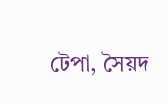টেপা, সৈয়দ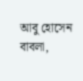আবু হোসেন বাবলা,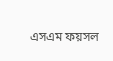এসএম ফয়সল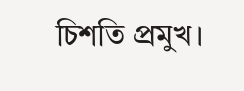চিশতি প্রমুখ।